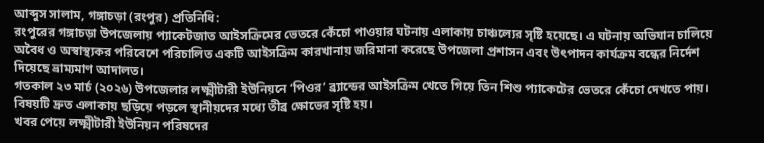আব্দুস সালাম, গঙ্গাচড়া (রংপুর) প্রতিনিধি:
রংপুরের গঙ্গাচড়া উপজেলায় প্যাকেটজাত আইসক্রিমের ভেতরে কেঁচো পাওয়ার ঘটনায় এলাকায় চাঞ্চল্যের সৃষ্টি হয়েছে। এ ঘটনায় অভিযান চালিয়ে অবৈধ ও অস্বাস্থ্যকর পরিবেশে পরিচালিত একটি আইসক্রিম কারখানায় জরিমানা করেছে উপজেলা প্রশাসন এবং উৎপাদন কার্যক্রম বন্ধের নির্দেশ দিয়েছে ভ্রাম্যমাণ আদালত।
গতকাল ২৩ মার্চ (২০২৬) উপজেলার লক্ষ্মীটারী ইউনিয়নে ‘পিওর’ ব্র্যান্ডের আইসক্রিম খেতে গিয়ে তিন শিশু প্যাকেটের ভেতরে কেঁচো দেখতে পায়। বিষয়টি দ্রুত এলাকায় ছড়িয়ে পড়লে স্থানীয়দের মধ্যে তীব্র ক্ষোভের সৃষ্টি হয়।
খবর পেয়ে লক্ষ্মীটারী ইউনিয়ন পরিষদের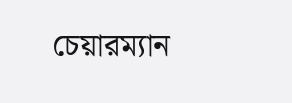চেয়ারম্যান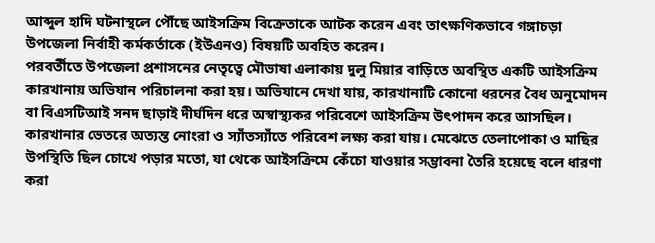আব্দুল হাদি ঘটনাস্থলে পৌঁছে আইসক্রিম বিক্রেতাকে আটক করেন এবং তাৎক্ষণিকভাবে গঙ্গাচড়া উপজেলা নির্বাহী কর্মকর্তাকে (ইউএনও) বিষয়টি অবহিত করেন।
পরবর্তীতে উপজেলা প্রশাসনের নেতৃত্বে মৌভাষা এলাকায় দুলু মিয়ার বাড়িতে অবস্থিত একটি আইসক্রিম কারখানায় অভিযান পরিচালনা করা হয়। অভিযানে দেখা যায়, কারখানাটি কোনো ধরনের বৈধ অনুমোদন বা বিএসটিআই সনদ ছাড়াই দীর্ঘদিন ধরে অস্বাস্থ্যকর পরিবেশে আইসক্রিম উৎপাদন করে আসছিল।
কারখানার ভেতরে অত্যন্ত নোংরা ও স্যাঁতস্যাঁতে পরিবেশ লক্ষ্য করা যায়। মেঝেতে তেলাপোকা ও মাছির উপস্থিতি ছিল চোখে পড়ার মতো, যা থেকে আইসক্রিমে কেঁচো যাওয়ার সম্ভাবনা তৈরি হয়েছে বলে ধারণা করা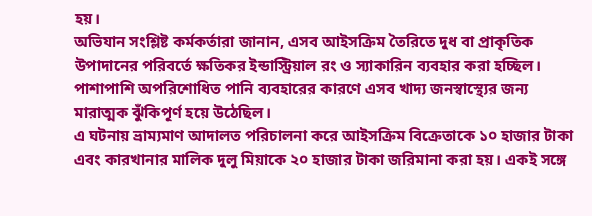হয়।
অভিযান সংশ্লিষ্ট কর্মকর্তারা জানান, এসব আইসক্রিম তৈরিতে দুধ বা প্রাকৃতিক উপাদানের পরিবর্তে ক্ষতিকর ইন্ডাস্ট্রিয়াল রং ও স্যাকারিন ব্যবহার করা হচ্ছিল। পাশাপাশি অপরিশোধিত পানি ব্যবহারের কারণে এসব খাদ্য জনস্বাস্থ্যের জন্য মারাত্মক ঝুঁকিপূর্ণ হয়ে উঠেছিল।
এ ঘটনায় ভ্রাম্যমাণ আদালত পরিচালনা করে আইসক্রিম বিক্রেতাকে ১০ হাজার টাকা এবং কারখানার মালিক দুলু মিয়াকে ২০ হাজার টাকা জরিমানা করা হয়। একই সঙ্গে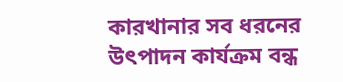কারখানার সব ধরনের উৎপাদন কার্যক্রম বন্ধ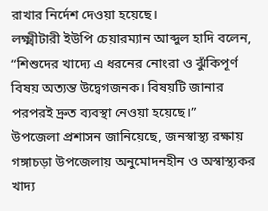রাখার নির্দেশ দেওয়া হয়েছে।
লক্ষ্মীটারী ইউপি চেয়ারম্যান আব্দুল হাদি বলেন, “শিশুদের খাদ্যে এ ধরনের নোংরা ও ঝুঁকিপূর্ণ বিষয় অত্যন্ত উদ্বেগজনক। বিষয়টি জানার পরপরই দ্রুত ব্যবস্থা নেওয়া হয়েছে।”
উপজেলা প্রশাসন জানিয়েছে, জনস্বাস্থ্য রক্ষায় গঙ্গাচড়া উপজেলায় অনুমোদনহীন ও অস্বাস্থ্যকর খাদ্য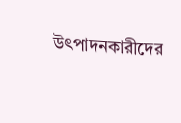উৎপাদনকারীদের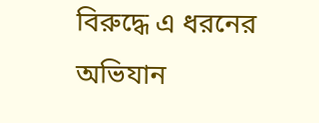বিরুদ্ধে এ ধরনের অভিযান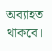অব্যাহত থাকবে।